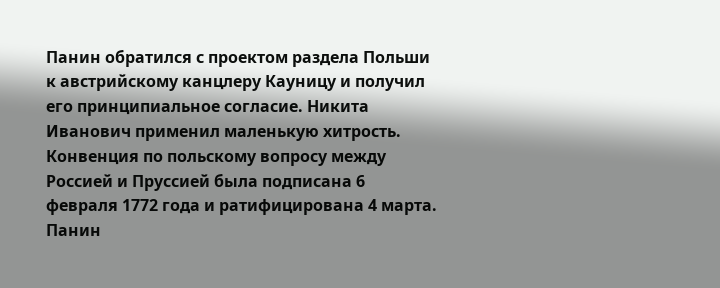Панин обратился с проектом раздела Польши к австрийскому канцлеру Кауницу и получил его принципиальное согласие. Никита Иванович применил маленькую хитрость. Конвенция по польскому вопросу между Россией и Пруссией была подписана 6 февраля 1772 года и ратифицирована 4 марта. Панин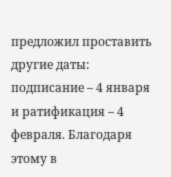предложил проставить другие даты: подписание – 4 января и ратификация – 4 февраля. Благодаря этому в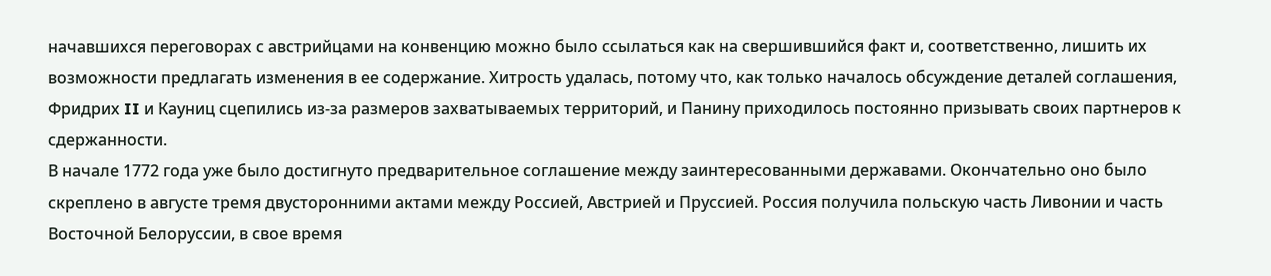начавшихся переговорах с австрийцами на конвенцию можно было ссылаться как на свершившийся факт и, соответственно, лишить их возможности предлагать изменения в ее содержание. Хитрость удалась, потому что, как только началось обсуждение деталей соглашения, Фридрих II и Кауниц сцепились из-за размеров захватываемых территорий, и Панину приходилось постоянно призывать своих партнеров к сдержанности.
В начале 1772 года уже было достигнуто предварительное соглашение между заинтересованными державами. Окончательно оно было скреплено в августе тремя двусторонними актами между Россией, Австрией и Пруссией. Россия получила польскую часть Ливонии и часть Восточной Белоруссии, в свое время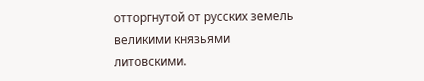отторгнутой от русских земель великими князьями литовскими.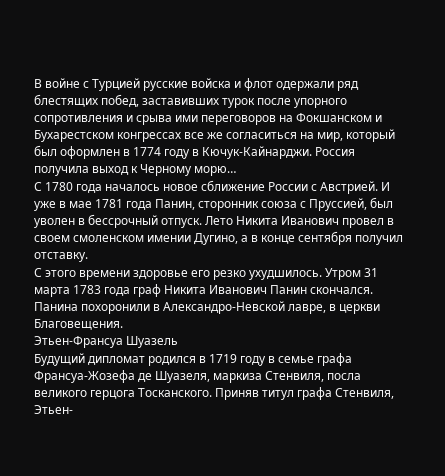В войне с Турцией русские войска и флот одержали ряд блестящих побед, заставивших турок после упорного сопротивления и срыва ими переговоров на Фокшанском и Бухарестском конгрессах все же согласиться на мир, который был оформлен в 1774 году в Кючук-Кайнарджи. Россия получила выход к Черному морю…
С 1780 года началось новое сближение России с Австрией. И уже в мае 1781 года Панин, сторонник союза с Пруссией, был уволен в бессрочный отпуск. Лето Никита Иванович провел в своем смоленском имении Дугино, а в конце сентября получил отставку.
С этого времени здоровье его резко ухудшилось. Утром 31 марта 1783 года граф Никита Иванович Панин скончался.
Панина похоронили в Александро-Невской лавре, в церкви Благовещения.
Этьен-Франсуа Шуазель
Будущий дипломат родился в 1719 году в семье графа Франсуа-Жозефа де Шуазеля, маркиза Стенвиля, посла великого герцога Тосканского. Приняв титул графа Стенвиля, Этьен-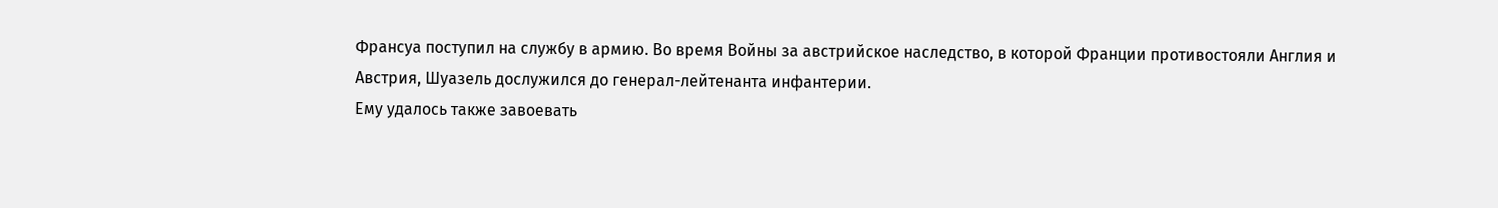Франсуа поступил на службу в армию. Во время Войны за австрийское наследство, в которой Франции противостояли Англия и Австрия, Шуазель дослужился до генерал-лейтенанта инфантерии.
Ему удалось также завоевать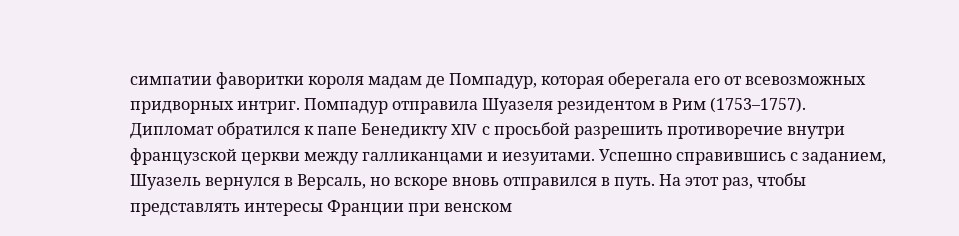симпатии фаворитки короля мадам де Помпадур, которая оберегала его от всевозможных придворных интриг. Помпадур отправила Шуазеля резидентом в Рим (1753–1757). Дипломат обратился к папе Бенедикту XIV с просьбой разрешить противоречие внутри французской церкви между галликанцами и иезуитами. Успешно справившись с заданием, Шуазель вернулся в Версаль, но вскоре вновь отправился в путь. На этот раз, чтобы представлять интересы Франции при венском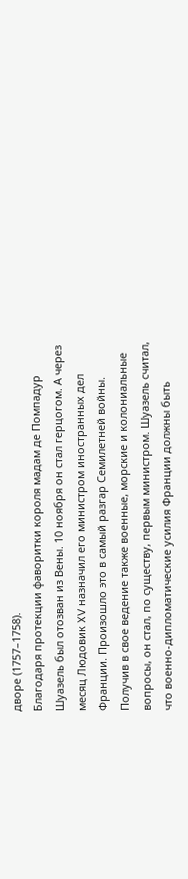дворе (1757–1758).
Благодаря протекции фаворитки короля мадам де Помпадур Шуазель был отозван из Вены. 10 ноября он стал герцогом. А через месяц Людовик XV назначил его министром иностранных дел Франции. Произошло это в самый разгар Семилетней войны.
Получив в свое ведение также военные, морские и колониальные вопросы, он стал, по существу, первым министром. Шуазель считал, что военно-дипломатические усилия Франции должны быть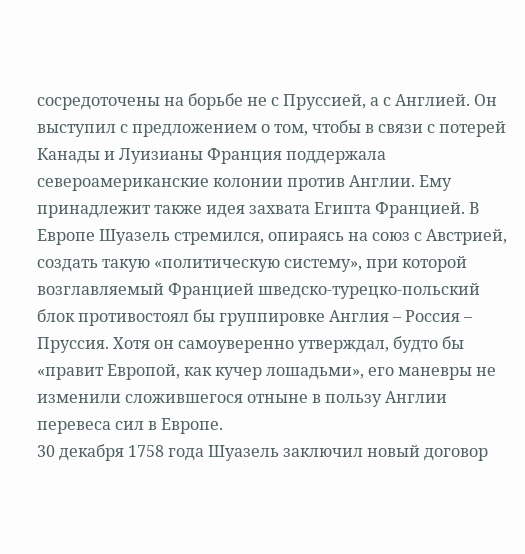сосредоточены на борьбе не с Пруссией, а с Англией. Он выступил с предложением о том, чтобы в связи с потерей Канады и Луизианы Франция поддержала североамериканские колонии против Англии. Ему принадлежит также идея захвата Египта Францией. В Европе Шуазель стремился, опираясь на союз с Австрией, создать такую «политическую систему», при которой возглавляемый Францией шведско-турецко-польский блок противостоял бы группировке Англия – Россия – Пруссия. Хотя он самоуверенно утверждал, будто бы «правит Европой, как кучер лошадьми», его маневры не изменили сложившегося отныне в пользу Англии перевеса сил в Европе.
30 декабря 1758 года Шуазель заключил новый договор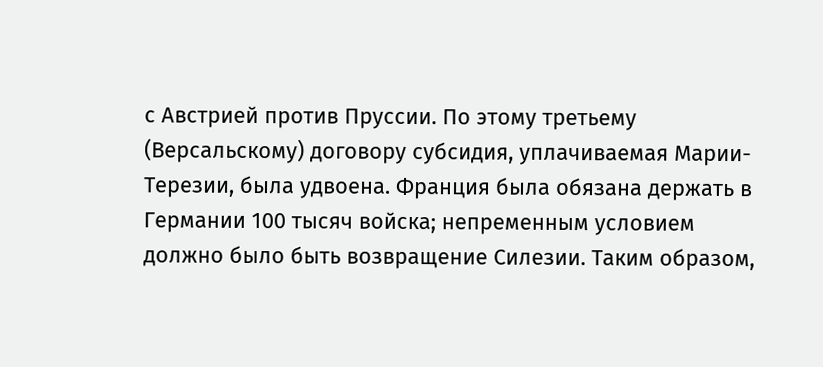с Австрией против Пруссии. По этому третьему (Версальскому) договору субсидия, уплачиваемая Марии-Терезии, была удвоена. Франция была обязана держать в Германии 100 тысяч войска; непременным условием должно было быть возвращение Силезии. Таким образом,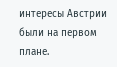интересы Австрии были на первом плане.